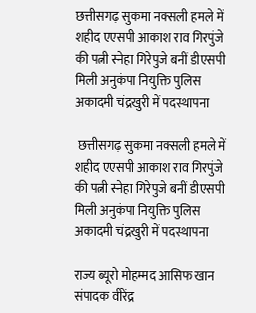छत्तीसगढ़ सुकमा नक्सली हमले में शहीद एएसपी आकाश राव गिरपुंजे की पत्नी स्नेहा गिरेपुजे बनीं डीएसपी मिली अनुकंपा नियुक्ति पुलिस अकादमी चंद्रखुरी में पदस्थापना

 छत्तीसगढ़ सुकमा नक्सली हमले में शहीद एएसपी आकाश राव गिरपुंजे की पत्नी स्नेहा गिरेपुजे बनीं डीएसपी मिली अनुकंपा नियुक्ति पुलिस अकादमी चंद्रखुरी में पदस्थापना

राज्य ब्यूरो मोहम्मद आसिफ खान संपादक वीरेंद्र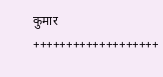कुमार                         +++++++++++++++++++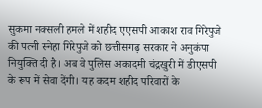सुकमा नक्सली हमले में शहीद एएसपी आकाश राव गिरेपुजे की पत्नी स्नेहा गिरेपुजे को छत्तीसगढ़ सरकार ने अनुकंपा नियुक्ति दी है। अब वे पुलिस अकादमी चंद्रखुरी में डीएसपी के रूप में सेवा देंगी। यह कदम शहीद परिवारों के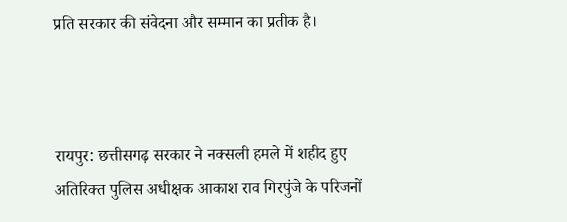प्रति सरकार की संवेदना और सम्मान का प्रतीक है।



रायपुर: छत्तीसगढ़ सरकार ने नक्सली हमले में शहीद हुए अतिरिक्त पुलिस अधीक्षक आकाश राव गिरपुंजे के परिजनों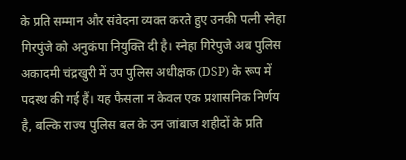के प्रति सम्मान और संवेदना व्यक्त करते हुए उनकी पत्नी स्नेहा गिरपुंजे को अनुकंपा नियुक्ति दी है। स्नेहा गिरेपुजे अब पुलिस अकादमी चंद्रखुरी में उप पुलिस अधीक्षक (DSP) के रूप में पदस्थ की गई हैं। यह फैसला न केवल एक प्रशासनिक निर्णय है, बल्कि राज्य पुलिस बल के उन जांबाज शहीदों के प्रति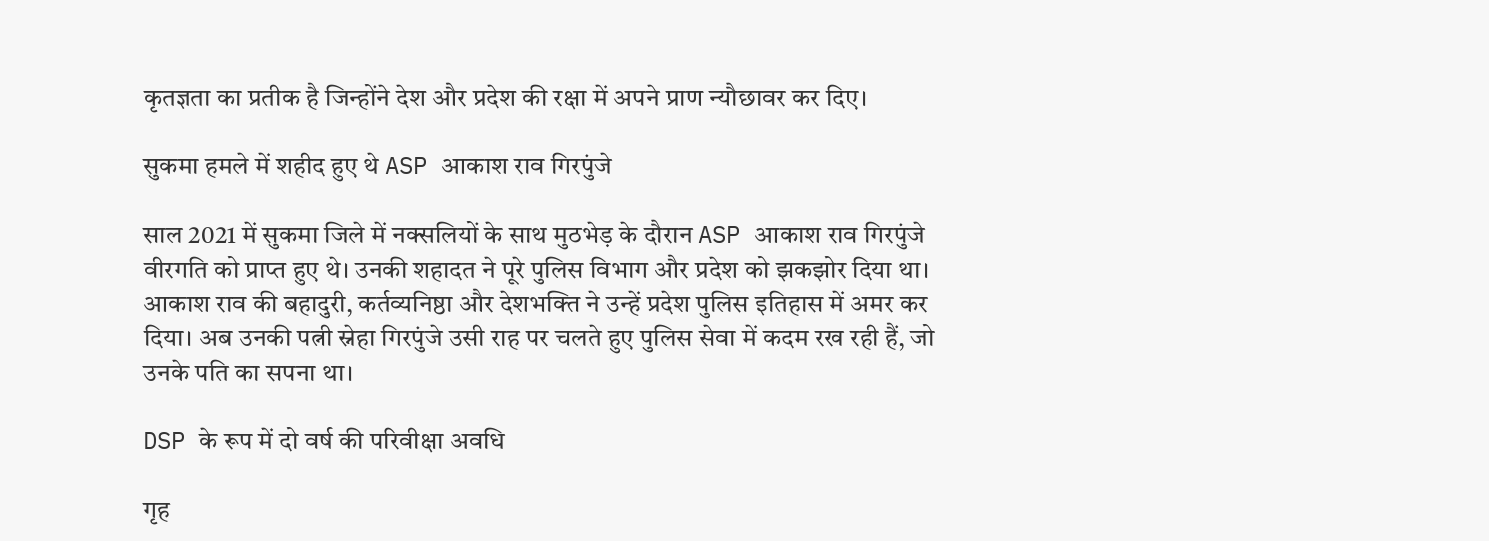कृतज्ञता का प्रतीक है जिन्होंने देश और प्रदेश की रक्षा में अपने प्राण न्यौछावर कर दिए।

सुकमा हमले में शहीद हुए थे ASP आकाश राव गिरपुंजे

साल 2021 में सुकमा जिले में नक्सलियों के साथ मुठभेड़ के दौरान ASP आकाश राव गिरपुंजे वीरगति को प्राप्त हुए थे। उनकी शहादत ने पूरे पुलिस विभाग और प्रदेश को झकझोर दिया था। आकाश राव की बहादुरी, कर्तव्यनिष्ठा और देशभक्ति ने उन्हें प्रदेश पुलिस इतिहास में अमर कर दिया। अब उनकी पत्नी स्नेहा गिरपुंजे उसी राह पर चलते हुए पुलिस सेवा में कदम रख रही हैं, जो उनके पति का सपना था।

DSP के रूप में दो वर्ष की परिवीक्षा अवधि

गृह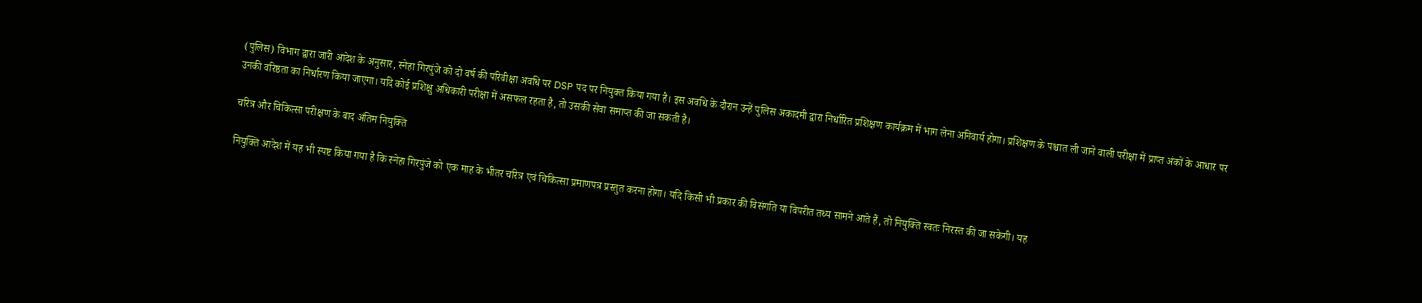(पुलिस) विभाग द्वारा जारी आदेश के अनुसार, स्नेहा गिरपुंजे को दो वर्ष की परिवीक्षा अवधि पर DSP पद पर नियुक्त किया गया है। इस अवधि के दौरान उन्हें पुलिस अकादमी द्वारा निर्धारित प्रशिक्षण कार्यक्रम में भाग लेना अनिवार्य होगा। प्रशिक्षण के पश्चात ली जाने वाली परीक्षा में प्राप्त अंकों के आधार पर उनकी वरिष्ठता का निर्धारण किया जाएगा। यदि कोई प्रशिक्षु अधिकारी परीक्षा में असफल रहता है, तो उसकी सेवा समाप्त की जा सकती है।

चरित्र और चिकित्सा परीक्षण के बाद अंतिम नियुक्ति

नियुक्ति आदेश में यह भी स्पष्ट किया गया है कि स्नेहा गिरपुंजे को एक माह के भीतर चरित्र एवं चिकित्सा प्रमाणपत्र प्रस्तुत करना होगा। यदि किसी भी प्रकार की विसंगति या विपरीत तथ्य सामने आते हैं, तो नियुक्ति स्वतः निरस्त की जा सकेगी। यह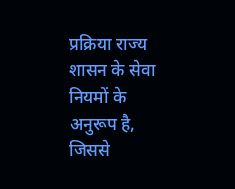प्रक्रिया राज्य शासन के सेवा नियमों के अनुरूप है, जिससे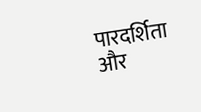पारदर्शिता और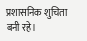प्रशासनिक शुचिता बनी रहे।